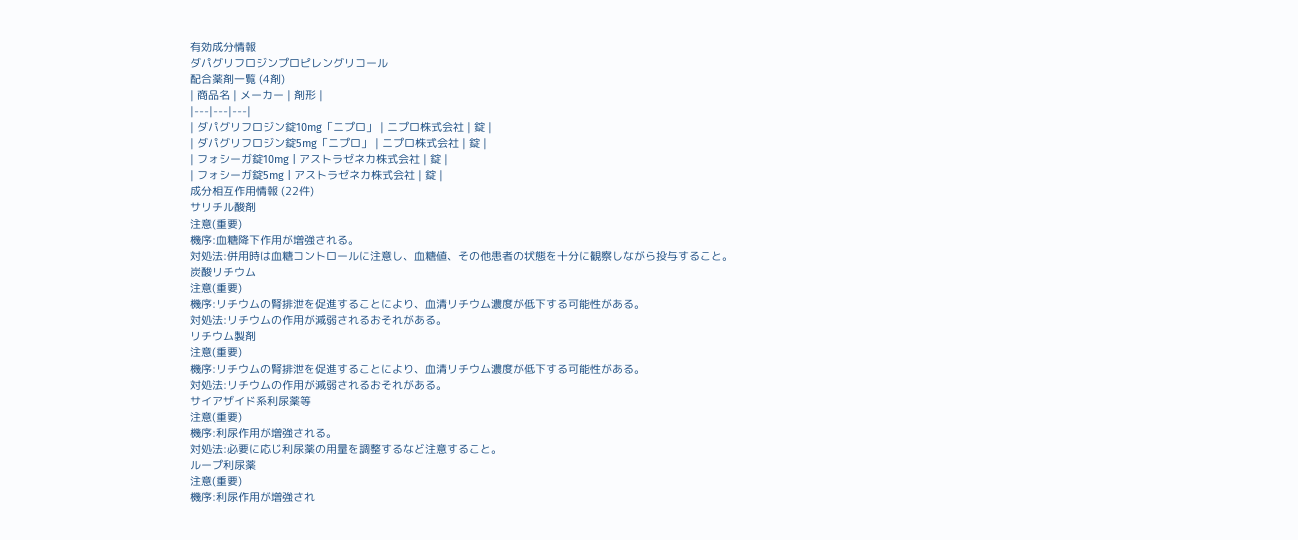有効成分情報
ダパグリフロジンプロピレングリコール
配合薬剤一覧 (4剤)
| 商品名 | メーカー | 剤形 |
|---|---|---|
| ダパグリフロジン錠10mg「ニプロ」 | ニプロ株式会社 | 錠 |
| ダパグリフロジン錠5mg「ニプロ」 | ニプロ株式会社 | 錠 |
| フォシーガ錠10mg | アストラゼネカ株式会社 | 錠 |
| フォシーガ錠5mg | アストラゼネカ株式会社 | 錠 |
成分相互作用情報 (22件)
サリチル酸剤
注意(重要)
機序:血糖降下作用が増強される。
対処法:併用時は血糖コントロールに注意し、血糖値、その他患者の状態を十分に観察しながら投与すること。
炭酸リチウム
注意(重要)
機序:リチウムの腎排泄を促進することにより、血清リチウム濃度が低下する可能性がある。
対処法:リチウムの作用が減弱されるおそれがある。
リチウム製剤
注意(重要)
機序:リチウムの腎排泄を促進することにより、血清リチウム濃度が低下する可能性がある。
対処法:リチウムの作用が減弱されるおそれがある。
サイアザイド系利尿薬等
注意(重要)
機序:利尿作用が増強される。
対処法:必要に応じ利尿薬の用量を調整するなど注意すること。
ループ利尿薬
注意(重要)
機序:利尿作用が増強され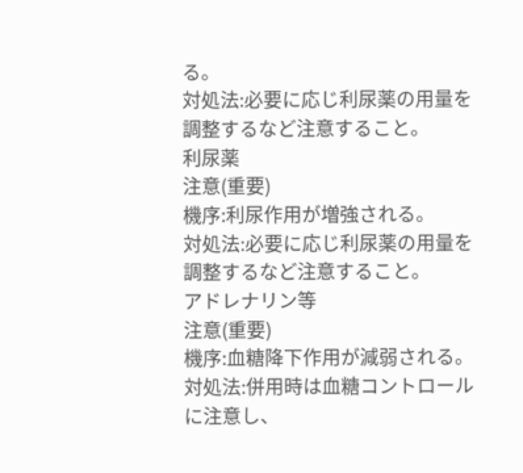る。
対処法:必要に応じ利尿薬の用量を調整するなど注意すること。
利尿薬
注意(重要)
機序:利尿作用が増強される。
対処法:必要に応じ利尿薬の用量を調整するなど注意すること。
アドレナリン等
注意(重要)
機序:血糖降下作用が減弱される。
対処法:併用時は血糖コントロールに注意し、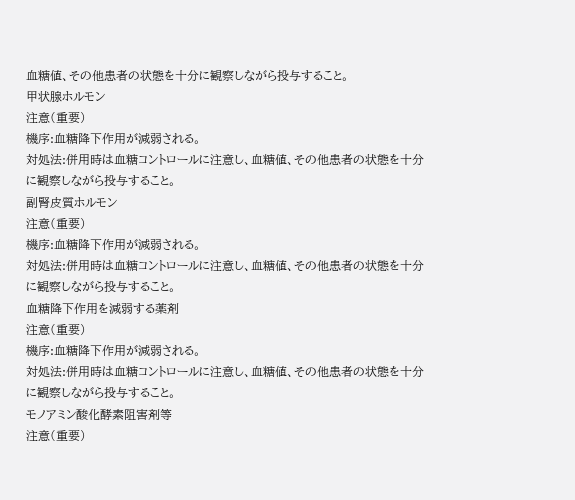血糖値、その他患者の状態を十分に観察しながら投与すること。
甲状腺ホルモン
注意(重要)
機序:血糖降下作用が減弱される。
対処法:併用時は血糖コントロールに注意し、血糖値、その他患者の状態を十分に観察しながら投与すること。
副腎皮質ホルモン
注意(重要)
機序:血糖降下作用が減弱される。
対処法:併用時は血糖コントロールに注意し、血糖値、その他患者の状態を十分に観察しながら投与すること。
血糖降下作用を減弱する薬剤
注意(重要)
機序:血糖降下作用が減弱される。
対処法:併用時は血糖コントロールに注意し、血糖値、その他患者の状態を十分に観察しながら投与すること。
モノアミン酸化酵素阻害剤等
注意(重要)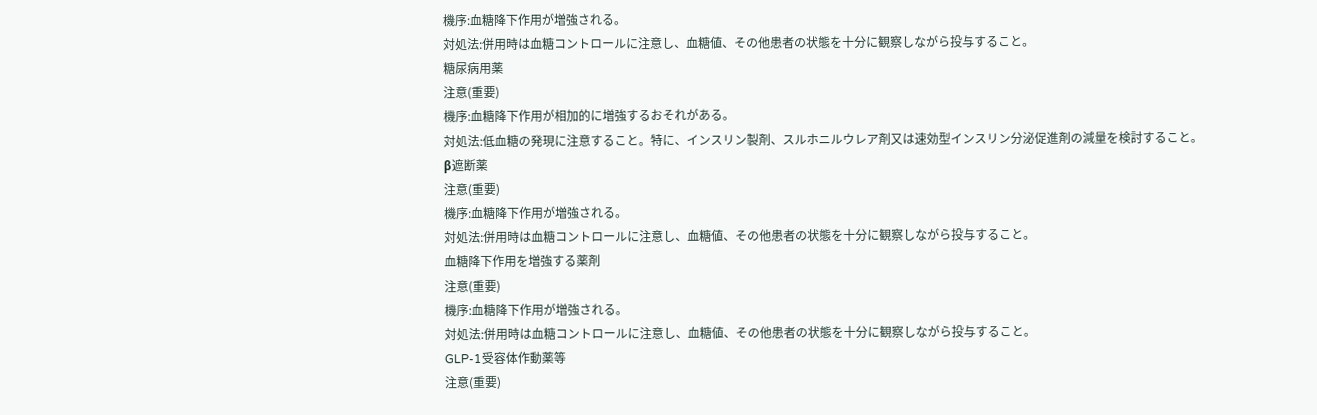機序:血糖降下作用が増強される。
対処法:併用時は血糖コントロールに注意し、血糖値、その他患者の状態を十分に観察しながら投与すること。
糖尿病用薬
注意(重要)
機序:血糖降下作用が相加的に増強するおそれがある。
対処法:低血糖の発現に注意すること。特に、インスリン製剤、スルホニルウレア剤又は速効型インスリン分泌促進剤の減量を検討すること。
β遮断薬
注意(重要)
機序:血糖降下作用が増強される。
対処法:併用時は血糖コントロールに注意し、血糖値、その他患者の状態を十分に観察しながら投与すること。
血糖降下作用を増強する薬剤
注意(重要)
機序:血糖降下作用が増強される。
対処法:併用時は血糖コントロールに注意し、血糖値、その他患者の状態を十分に観察しながら投与すること。
GLP-1受容体作動薬等
注意(重要)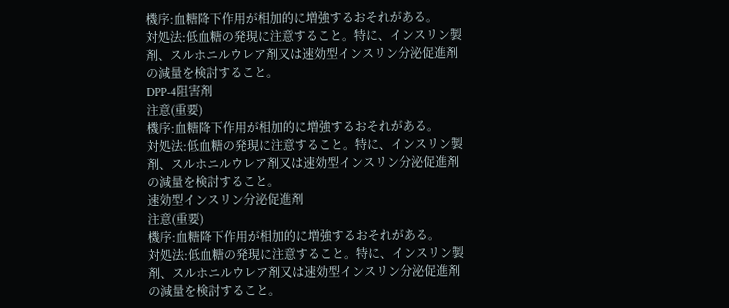機序:血糖降下作用が相加的に増強するおそれがある。
対処法:低血糖の発現に注意すること。特に、インスリン製剤、スルホニルウレア剤又は速効型インスリン分泌促進剤の減量を検討すること。
DPP-4阻害剤
注意(重要)
機序:血糖降下作用が相加的に増強するおそれがある。
対処法:低血糖の発現に注意すること。特に、インスリン製剤、スルホニルウレア剤又は速効型インスリン分泌促進剤の減量を検討すること。
速効型インスリン分泌促進剤
注意(重要)
機序:血糖降下作用が相加的に増強するおそれがある。
対処法:低血糖の発現に注意すること。特に、インスリン製剤、スルホニルウレア剤又は速効型インスリン分泌促進剤の減量を検討すること。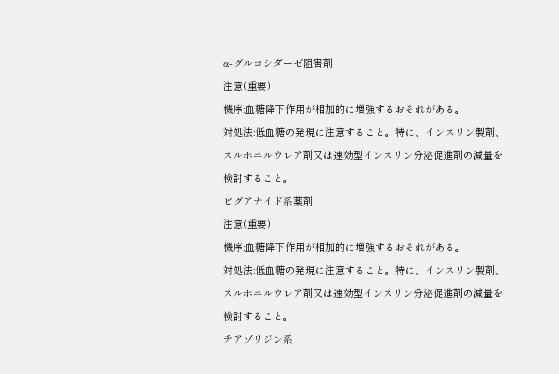α-グルコシダーゼ阻害剤
注意(重要)
機序:血糖降下作用が相加的に増強するおそれがある。
対処法:低血糖の発現に注意すること。特に、インスリン製剤、スルホニルウレア剤又は速効型インスリン分泌促進剤の減量を検討すること。
ビグアナイド系薬剤
注意(重要)
機序:血糖降下作用が相加的に増強するおそれがある。
対処法:低血糖の発現に注意すること。特に、インスリン製剤、スルホニルウレア剤又は速効型インスリン分泌促進剤の減量を検討すること。
チアゾリジン系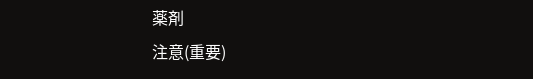薬剤
注意(重要)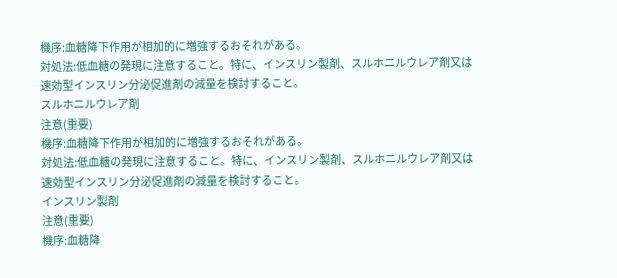機序:血糖降下作用が相加的に増強するおそれがある。
対処法:低血糖の発現に注意すること。特に、インスリン製剤、スルホニルウレア剤又は速効型インスリン分泌促進剤の減量を検討すること。
スルホニルウレア剤
注意(重要)
機序:血糖降下作用が相加的に増強するおそれがある。
対処法:低血糖の発現に注意すること。特に、インスリン製剤、スルホニルウレア剤又は速効型インスリン分泌促進剤の減量を検討すること。
インスリン製剤
注意(重要)
機序:血糖降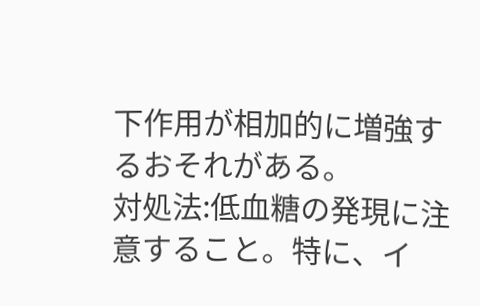下作用が相加的に増強するおそれがある。
対処法:低血糖の発現に注意すること。特に、イ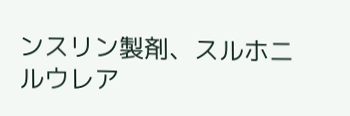ンスリン製剤、スルホニルウレア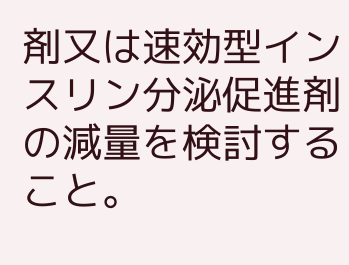剤又は速効型インスリン分泌促進剤の減量を検討すること。